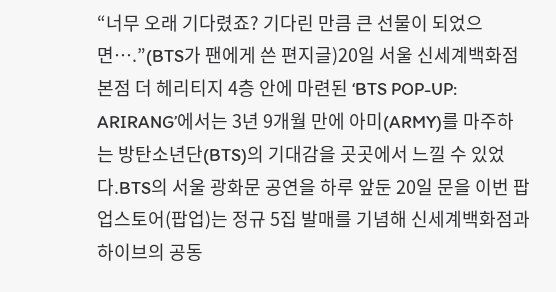“너무 오래 기다렸죠? 기다린 만큼 큰 선물이 되었으면….”(BTS가 팬에게 쓴 편지글)20일 서울 신세계백화점 본점 더 헤리티지 4층 안에 마련된 ‘BTS POP-UP: ARIRANG’에서는 3년 9개월 만에 아미(ARMY)를 마주하는 방탄소년단(BTS)의 기대감을 곳곳에서 느낄 수 있었다.BTS의 서울 광화문 공연을 하루 앞둔 20일 문을 이번 팝업스토어(팝업)는 정규 5집 발매를 기념해 신세계백화점과 하이브의 공동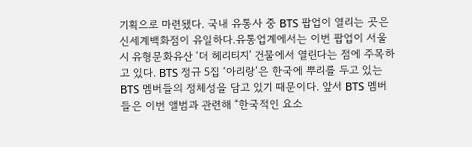기획으로 마련됐다. 국내 유통사 중 BTS 팝업이 열리는 곳은 신세계백화점이 유일하다.유통업계에서는 이번 팝업이 서울시 유형문화유산 ‘더 헤리티지’ 건물에서 열린다는 점에 주목하고 있다. BTS 정규 5집 ‘아리랑’은 한국에 뿌리를 두고 있는 BTS 멤버들의 정체성을 담고 있기 때문이다. 앞서 BTS 멤버들은 이번 앨범과 관련해 “한국적인 요소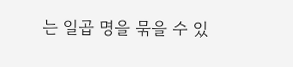는 일곱 명을 묶을 수 있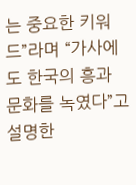는 중요한 키워드”라며 “가사에도 한국의 흥과 문화를 녹였다”고 설명한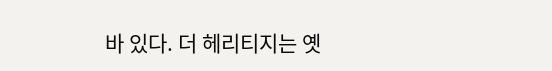바 있다. 더 헤리티지는 옛